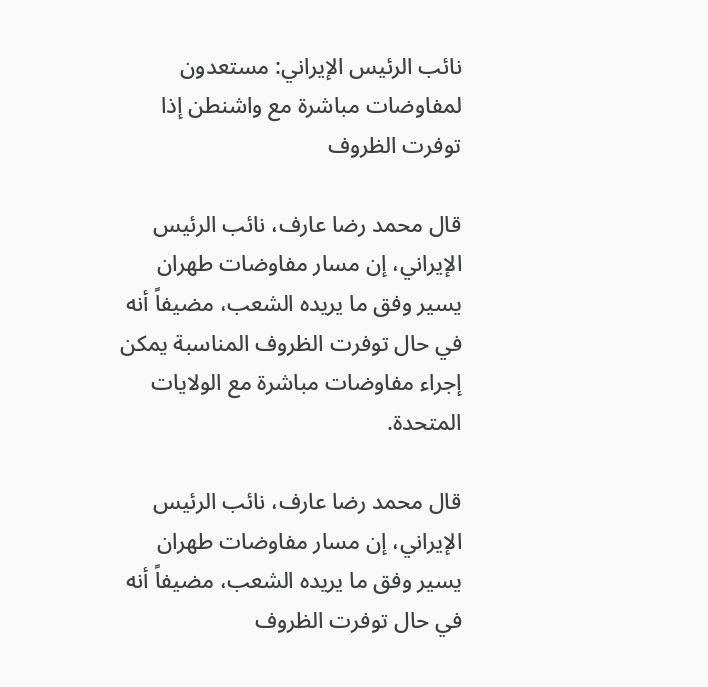نائب الرئيس الإيراني: مستعدون لمفاوضات مباشرة مع واشنطن إذا توفرت الظروف

قال محمد رضا عارف، نائب الرئيس الإيراني، إن مسار مفاوضات طهران يسير وفق ما يريده الشعب، مضيفاً أنه في حال توفرت الظروف المناسبة يمكن إجراء مفاوضات مباشرة مع الولايات المتحدة.

قال محمد رضا عارف، نائب الرئيس الإيراني، إن مسار مفاوضات طهران يسير وفق ما يريده الشعب، مضيفاً أنه في حال توفرت الظروف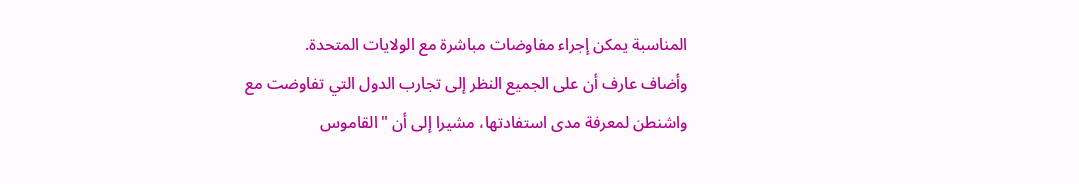المناسبة يمكن إجراء مفاوضات مباشرة مع الولايات المتحدة.
وأضاف عارف أن على الجميع النظر إلى تجارب الدول التي تفاوضت مع واشنطن لمعرفة مدى استفادتها، مشيرا إلى أن "القاموس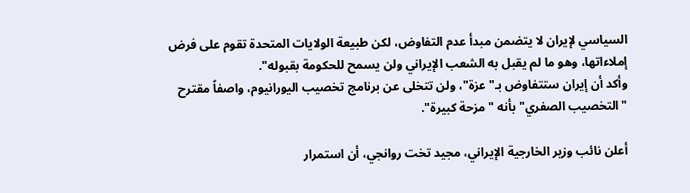السياسي لإيران لا يتضمن مبدأ عدم التفاوض، لكن طبيعة الولايات المتحدة تقوم على فرض إملاءاتها، وهو ما لم يقبل به الشعب الإيراني ولن يسمح للحكومة بقبوله".
وأكد أن إيران ستتفاوض بـ"عزة"، ولن تتخلى عن برنامج تخصيب اليورانيوم، واصفاً مقترح "التخصيب الصفري" بأنه "مزحة كبيرة".

أعلن نائب وزير الخارجية الإيراني، مجيد تخت روانجي، أن استمرار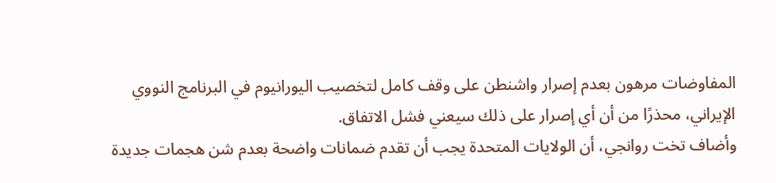المفاوضات مرهون بعدم إصرار واشنطن على وقف كامل لتخصيب اليورانيوم في البرنامج النووي الإيراني، محذرًا من أن أي إصرار على ذلك سيعني فشل الاتفاق.
وأضاف تخت روانجي، أن الولايات المتحدة يجب أن تقدم ضمانات واضحة بعدم شن هجمات جديدة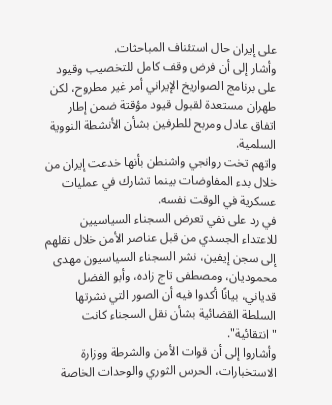على إيران حال استئناف المباحثات.
وأشار إلى أن فرض وقف كامل للتخصيب وقيود على برنامج الصواريخ الإيراني أمر غير مطروح، لكن طهران مستعدة لقبول قيود مؤقتة ضمن إطار اتفاق عادل ومربح للطرفين بشأن الأنشطة النووية السلمية.
واتهم تخت روانجي واشنطن بأنها خدعت إيران من خلال بدء المفاوضات بينما تشارك في عمليات عسكرية في الوقت نفسه.
في رد على نفي تعرض السجناء السياسيين للاعتداء الجسدي من قبل عناصر الأمن خلال نقلهم إلى سجن إيفين، نشر السجناء السياسيون مهدی محمودیان، ومصطفى تاج زاده، وأبو الفضل قدیاني، بيانًا أكدوا فيه أن الصور التي نشرتها السلطة القضائية بشأن نقل السجناء كانت "انتقائية".
وأشاروا إلى أن قوات الأمن والشرطة ووزارة الاستخبارات، الحرس الثوري والوحدات الخاصة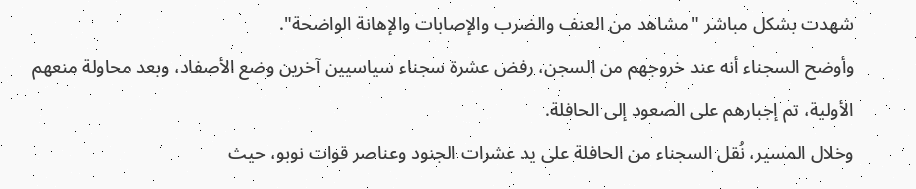شهدت بشكل مباشر "مشاهد من العنف والضرب والإصابات والإهانة الواضحة".
وأوضح السجناء أنه عند خروجهم من السجن، رفض عشرة سجناء سياسيين آخرين وضع الأصفاد، وبعد محاولة منعهم الأولية، تم إجبارهم على الصعود إلى الحافلة.
وخلال المسير، نُقل السجناء من الحافلة على يد عشرات الجنود وعناصر قوات نوبو، حيث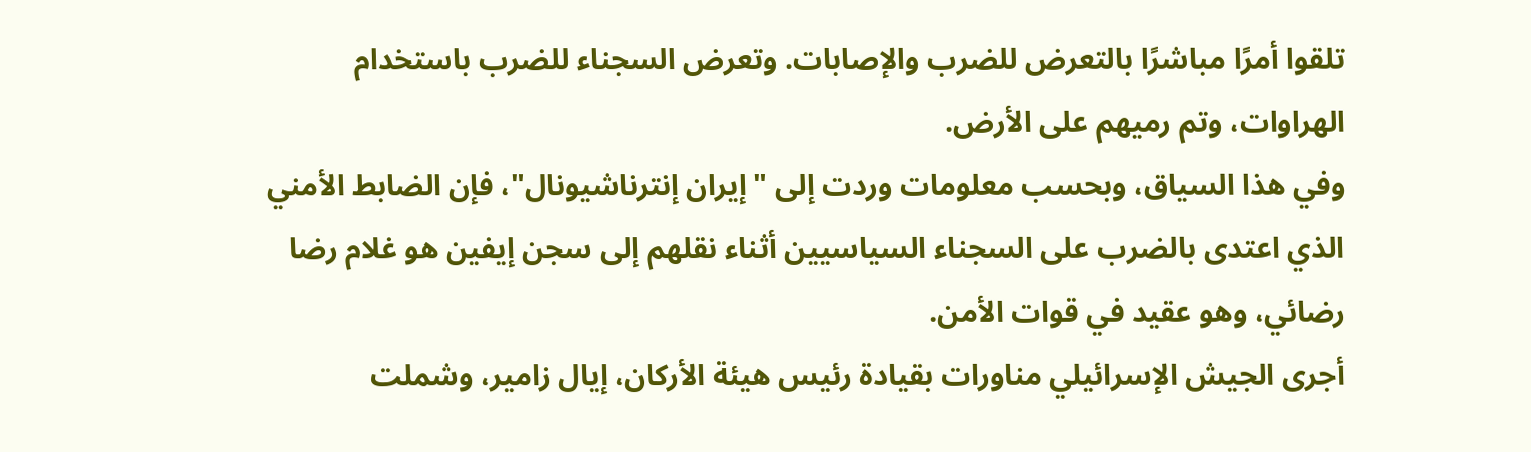تلقوا أمرًا مباشرًا بالتعرض للضرب والإصابات. وتعرض السجناء للضرب باستخدام الهراوات، وتم رميهم على الأرض.
وفي هذا السياق، وبحسب معلومات وردت إلى "إيران إنترناشيونال"، فإن الضابط الأمني الذي اعتدى بالضرب على السجناء السياسيين أثناء نقلهم إلى سجن إيفين هو غلام رضا رضائي، وهو عقيد في قوات الأمن.
أجرى الجيش الإسرائيلي مناورات بقيادة رئيس هيئة الأركان، إيال زامير، وشملت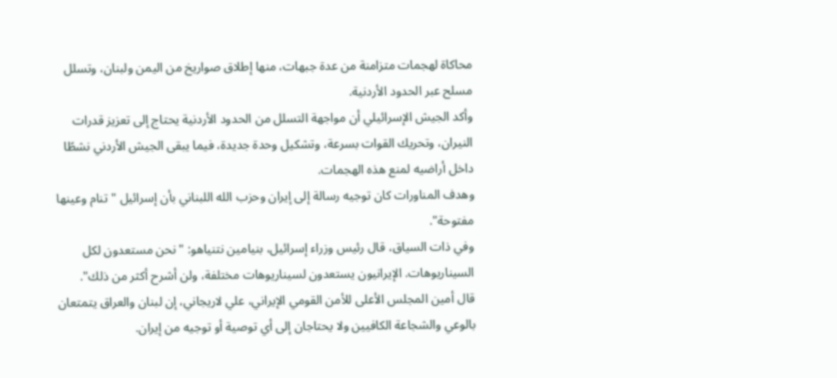محاكاة لهجمات متزامنة من عدة جبهات، منها إطلاق صواريخ من اليمن ولبنان، وتسلل مسلح عبر الحدود الأردنية.
وأكد الجيش الإسرائيلي أن مواجهة التسلل من الحدود الأردنية يحتاج إلى تعزيز قدرات النيران، وتحريك القوات بسرعة، وتشكيل وحدة جديدة، فيما يبقى الجيش الأردني نشطًا داخل أراضيه لمنع هذه الهجمات.
وهدف المناورات كان توجيه رسالة إلى إيران وحزب الله اللبناني بأن إسرائيل "تنام وعينها مفتوحة".
وفي ذات السياق، قال رئيس وزراء إسرائيل، بنيامين نتنياهو: "نحن مستعدون لكل السيناريوهات. الإيرانيون يستعدون لسيناريوهات مختلفة، ولن أشرح أكثر من ذلك".
قال أمين المجلس الأعلى للأمن القومي الإيراني، علي لاريجاني، إن لبنان والعراق يتمتعان بالوعي والشجاعة الكافيين ولا يحتاجان إلى أي توصية أو توجيه من إيران.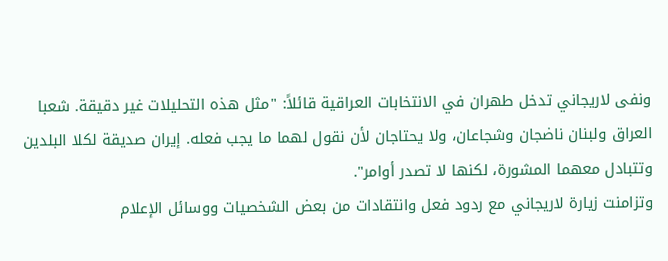ونفى لاريجاني تدخل طهران في الانتخابات العراقية قائلاً: "مثل هذه التحليلات غير دقيقة. شعبا العراق ولبنان ناضجان وشجاعان، ولا يحتاجان لأن نقول لهما ما يجب فعله. إيران صديقة لكلا البلدين وتتبادل معهما المشورة، لكنها لا تصدر أوامر".
وتزامنت زيارة لاريجاني مع ردود فعل وانتقادات من بعض الشخصيات ووسائل الإعلام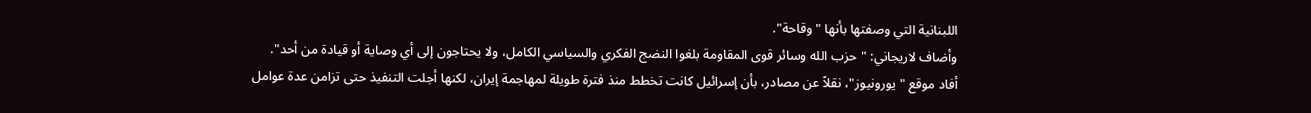اللبنانية التي وصفتها بأنها "وقاحة".
وأضاف لاريجاني: "حزب الله وسائر قوى المقاومة بلغوا النضج الفكري والسياسي الكامل، ولا يحتاجون إلى أي وصاية أو قيادة من أحد".
أفاد موقع "يورونيوز"، نقلاً عن مصادر، بأن إسرائيل كانت تخطط منذ فترة طويلة لمهاجمة إيران، لكنها أجلت التنفيذ حتى تزامن عدة عوامل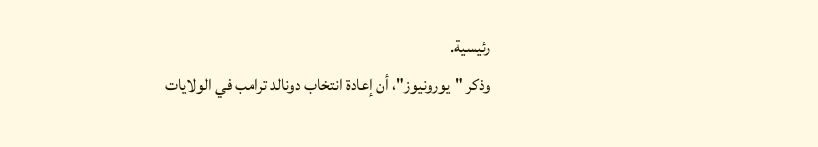رئيسية.
وذكر "يورونيوز"، أن إعادة انتخاب دونالد ترامب في الولايات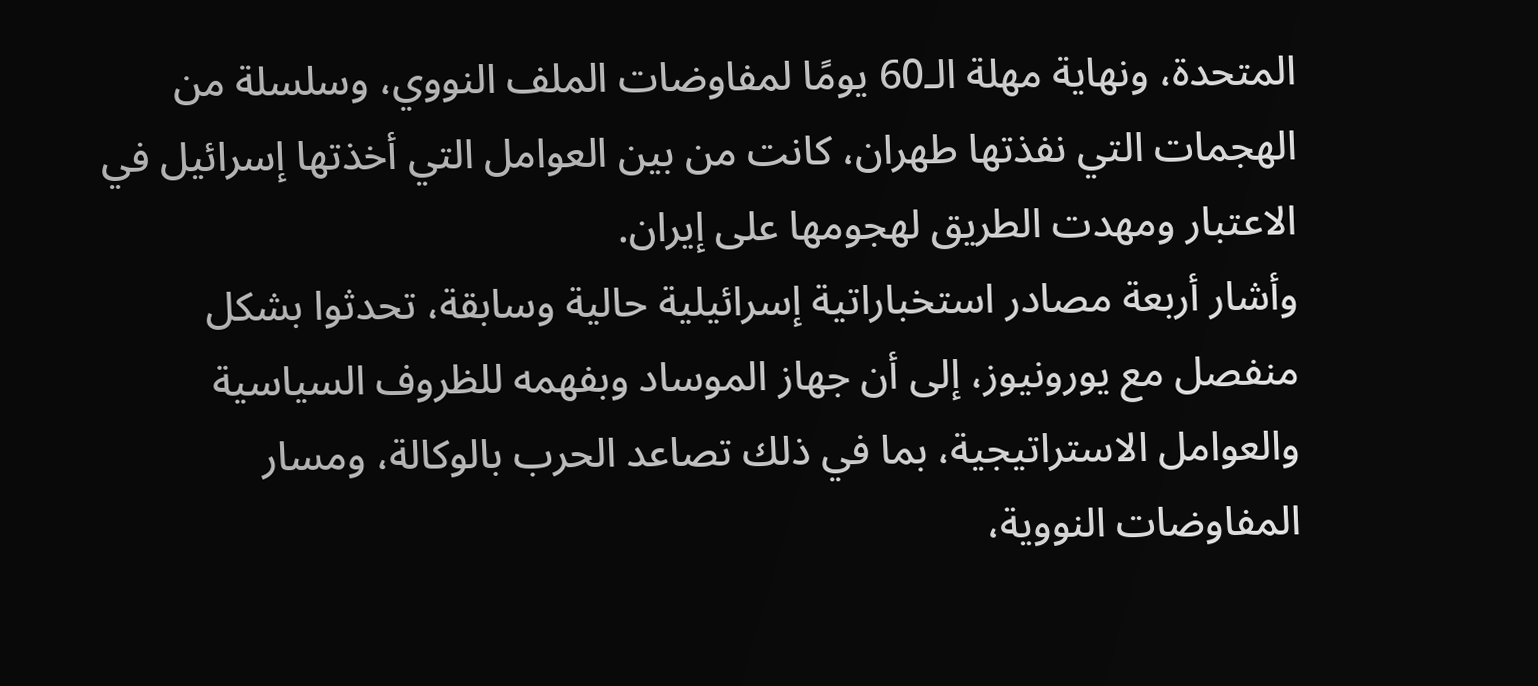المتحدة، ونهاية مهلة الـ60 يومًا لمفاوضات الملف النووي، وسلسلة من الهجمات التي نفذتها طهران، كانت من بين العوامل التي أخذتها إسرائيل في الاعتبار ومهدت الطريق لهجومها على إيران.
وأشار أربعة مصادر استخباراتية إسرائيلية حالية وسابقة، تحدثوا بشكل منفصل مع يورونيوز، إلى أن جهاز الموساد وبفهمه للظروف السياسية والعوامل الاستراتيجية، بما في ذلك تصاعد الحرب بالوكالة، ومسار المفاوضات النووية،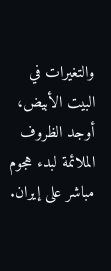والتغيرات في البيت الأبيض، أوجد الظروف الملائمة لبدء هجوم مباشر على إيران.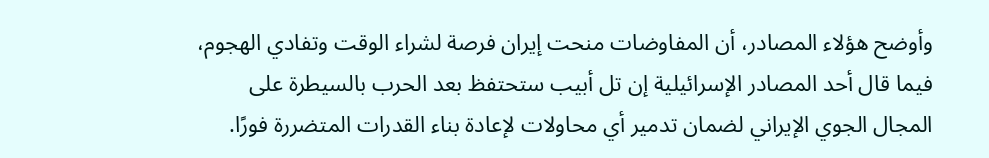وأوضح هؤلاء المصادر، أن المفاوضات منحت إيران فرصة لشراء الوقت وتفادي الهجوم، فيما قال أحد المصادر الإسرائيلية إن تل أبيب ستحتفظ بعد الحرب بالسيطرة على المجال الجوي الإيراني لضمان تدمير أي محاولات لإعادة بناء القدرات المتضررة فورًا.